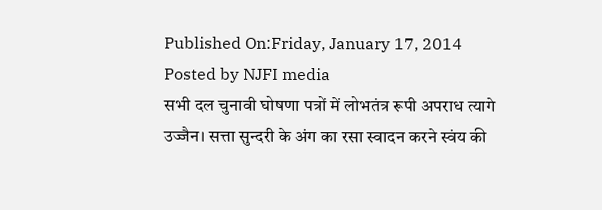Published On:Friday, January 17, 2014
Posted by NJFI media
सभी दल चुनावी घोषणा पत्रों में लोभतंत्र रूपी अपराध त्यागे
उज्जैन। सत्ता सुन्दरी के अंग का रसा स्वादन करने स्वंय की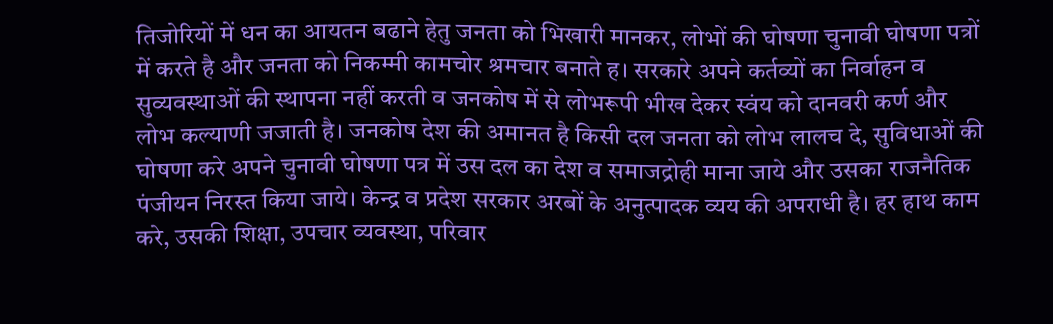तिजोरियों में धन का आयतन बढाने हेतु जनता को भिखारी मानकर, लोभों की घोषणा चुनावी घोषणा पत्रों में करते है और जनता को निकम्मी कामचोर श्रमचार बनाते ह। सरकारे अपने कर्तव्यों का निर्वाहन व सुव्यवस्थाओं की स्थापना नहीं करती व जनकोष में से लोभरूपी भीख देकर स्वंय को दानवरी कर्ण और लोभ कल्याणी जजाती है। जनकोष देश की अमानत है किसी दल जनता को लोभ लालच दे, सुविधाओं की घोषणा करे अपने चुनावी घोषणा पत्र में उस दल का देश व समाजद्रोही माना जाये और उसका राजनैतिक पंजीयन निरस्त किया जाये। केन्द्र व प्रदेश सरकार अरबों के अनुत्पादक व्यय की अपराधी है। हर हाथ काम करे, उसकी शिक्षा, उपचार व्यवस्था, परिवार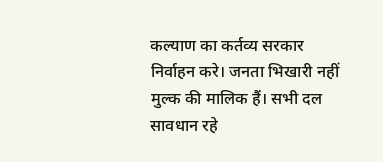कल्याण का कर्तव्य सरकार निर्वाहन करे। जनता भिखारी नहीं मुल्क की मालिक हैं। सभी दल सावधान रहे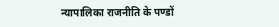न्यापालिका राजनीति के पण्डों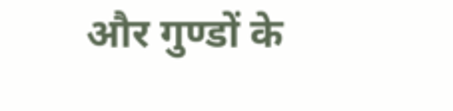और गुण्डों के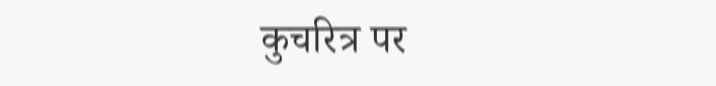कुचरित्र पर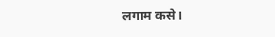लगाम कसे।